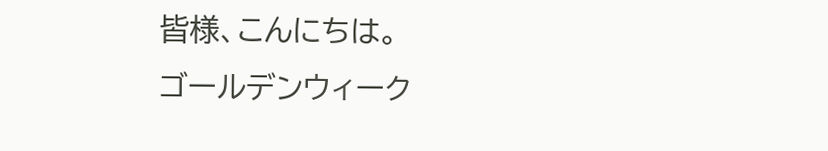皆様、こんにちは。
ゴールデンウィーク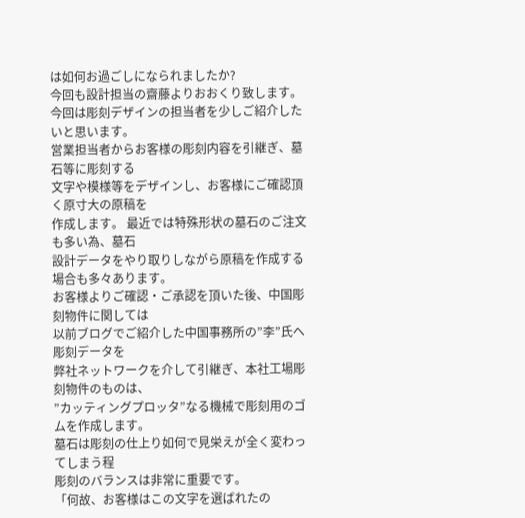は如何お過ごしになられましたか?
今回も設計担当の齋藤よりおおくり致します。
今回は彫刻デザインの担当者を少しご紹介したいと思います。
営業担当者からお客様の彫刻内容を引継ぎ、墓石等に彫刻する
文字や模様等をデザインし、お客様にご確認頂く原寸大の原稿を
作成します。 最近では特殊形状の墓石のご注文も多い為、墓石
設計データをやり取りしながら原稿を作成する場合も多々あります。
お客様よりご確認・ご承認を頂いた後、中国彫刻物件に関しては
以前ブログでご紹介した中国事務所の”李”氏へ彫刻データを
弊社ネットワークを介して引継ぎ、本社工場彫刻物件のものは、
”カッティングプロッタ”なる機械で彫刻用のゴムを作成します。
墓石は彫刻の仕上り如何で見栄えが全く変わってしまう程
彫刻のバランスは非常に重要です。
「何故、お客様はこの文字を選ばれたの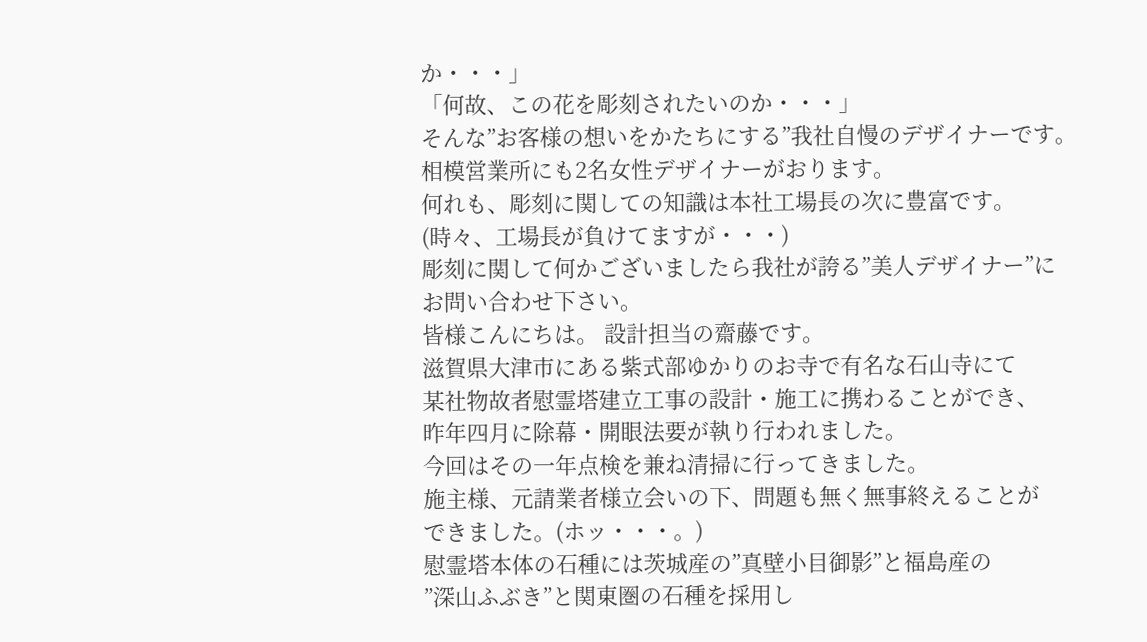か・・・」
「何故、この花を彫刻されたいのか・・・」
そんな”お客様の想いをかたちにする”我社自慢のデザイナーです。
相模営業所にも2名女性デザイナーがおります。
何れも、彫刻に関しての知識は本社工場長の次に豊富です。
(時々、工場長が負けてますが・・・)
彫刻に関して何かございましたら我社が誇る”美人デザイナー”に
お問い合わせ下さい。
皆様こんにちは。 設計担当の齋藤です。
滋賀県大津市にある紫式部ゆかりのお寺で有名な石山寺にて
某社物故者慰霊塔建立工事の設計・施工に携わることができ、
昨年四月に除幕・開眼法要が執り行われました。
今回はその一年点検を兼ね清掃に行ってきました。
施主様、元請業者様立会いの下、問題も無く無事終えることが
できました。(ホッ・・・。)
慰霊塔本体の石種には茨城産の”真壁小目御影”と福島産の
”深山ふぶき”と関東圏の石種を採用し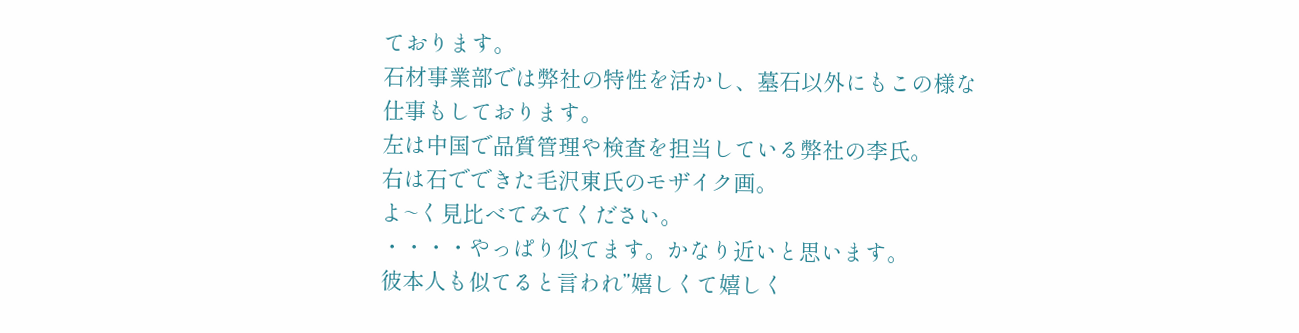ております。
石材事業部では弊社の特性を活かし、墓石以外にもこの様な
仕事もしております。
左は中国で品質管理や検査を担当している弊社の李氏。
右は石でできた毛沢東氏のモザイク画。
よ~く見比べてみてください。
・・・・やっぱり似てます。かなり近いと思います。
彼本人も似てると言われ”嬉しくて嬉しく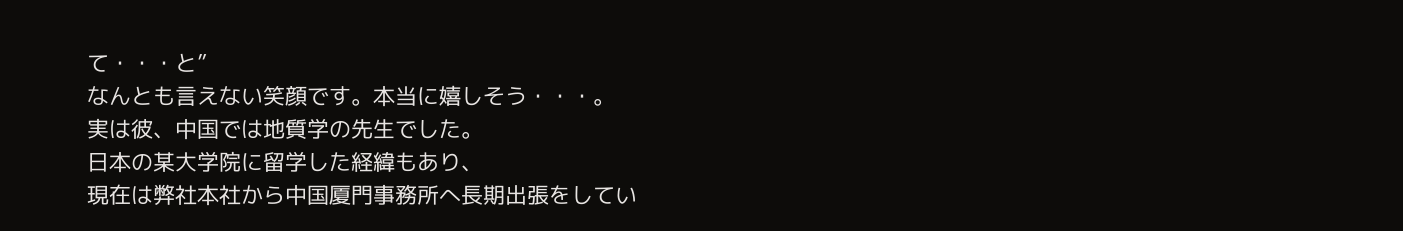て・・・と”
なんとも言えない笑顔です。本当に嬉しそう・・・。
実は彼、中国では地質学の先生でした。
日本の某大学院に留学した経緯もあり、
現在は弊社本社から中国厦門事務所へ長期出張をしてい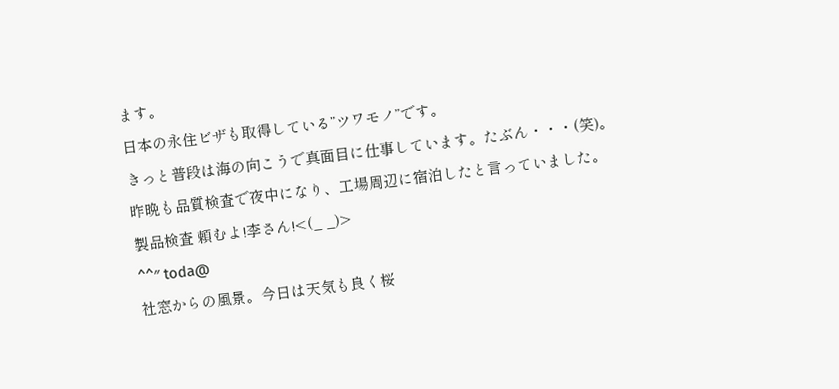ます。
日本の永住ビザも取得している”ツワモノ”です。
きっと普段は海の向こうで真面目に仕事しています。たぶん・・・(笑)。
昨晩も品質検査で夜中になり、工場周辺に宿泊したと言っていました。
製品検査 頼むよ!李さん!<(_ _)>
^^″ toda@
社窓からの風景。今日は天気も良く桜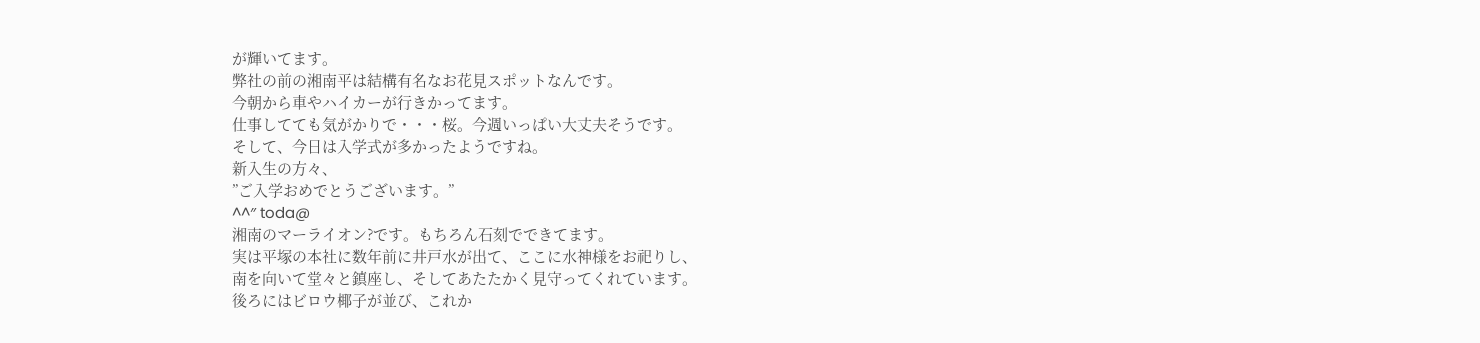が輝いてます。
弊社の前の湘南平は結構有名なお花見スポットなんです。
今朝から車やハイカーが行きかってます。
仕事してても気がかりで・・・桜。今週いっぱい大丈夫そうです。
そして、今日は入学式が多かったようですね。
新入生の方々、
”ご入学おめでとうございます。”
^^″ toda@
湘南のマーライオン?です。もちろん石刻でできてます。
実は平塚の本社に数年前に井戸水が出て、ここに水神様をお祀りし、
南を向いて堂々と鎮座し、そしてあたたかく見守ってくれています。
後ろにはビロウ椰子が並び、これか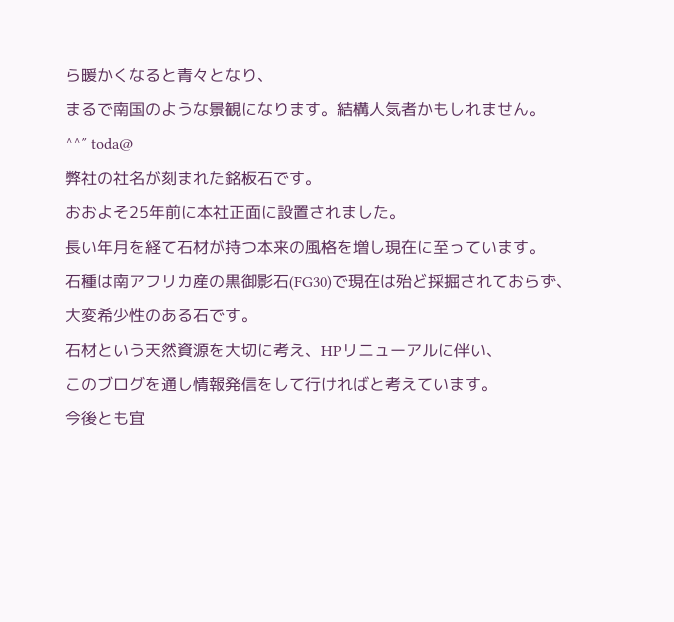ら暖かくなると青々となり、
まるで南国のような景観になります。結構人気者かもしれません。
^^″ toda@
弊社の社名が刻まれた銘板石です。
おおよそ25年前に本社正面に設置されました。
長い年月を経て石材が持つ本来の風格を増し現在に至っています。
石種は南アフリカ産の黒御影石(FG30)で現在は殆ど採掘されておらず、
大変希少性のある石です。
石材という天然資源を大切に考え、HPリニューアルに伴い、
このブログを通し情報発信をして行ければと考えています。
今後とも宜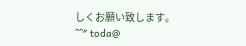しくお願い致します。
^^″ toda@